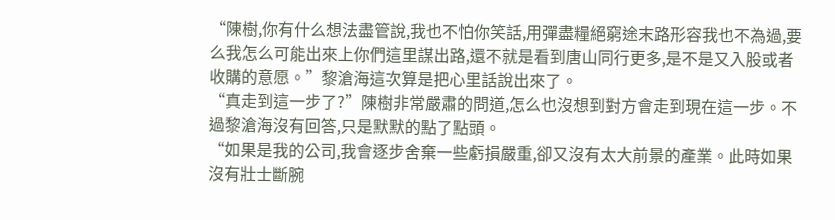“陳樹,你有什么想法盡管說,我也不怕你笑話,用彈盡糧絕窮途末路形容我也不為過,要么我怎么可能出來上你們這里謀出路,還不就是看到唐山同行更多,是不是又入股或者收購的意愿。”黎滄海這次算是把心里話說出來了。
“真走到這一步了?”陳樹非常嚴肅的問道,怎么也沒想到對方會走到現在這一步。不過黎滄海沒有回答,只是默默的點了點頭。
“如果是我的公司,我會逐步舍棄一些虧損嚴重,卻又沒有太大前景的產業。此時如果沒有壯士斷腕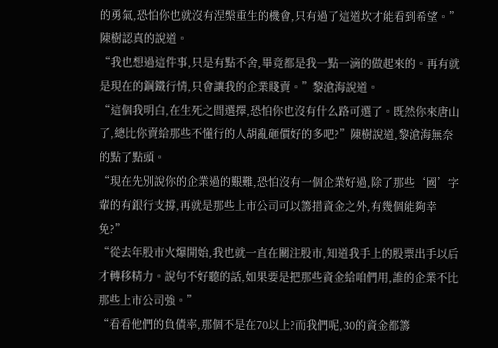的勇氣,恐怕你也就沒有涅槃重生的機會,只有過了這道坎才能看到希望。”陳樹認真的說道。
“我也想過這件事,只是有點不舍,畢竟都是我一點一滴的做起來的。再有就是現在的鋼鐵行情,只會讓我的企業賤賣。”黎滄海說道。
“這個我明白,在生死之間選擇,恐怕你也沒有什么路可選了。既然你來唐山了,總比你賣給那些不懂行的人胡亂砸價好的多吧?”陳樹說道,黎滄海無奈的點了點頭。
“現在先別說你的企業過的艱難,恐怕沒有一個企業好過,除了那些‘國’字輩的有銀行支撐,再就是那些上市公司可以籌措資金之外,有幾個能夠幸免?”
“從去年股市火爆開始,我也就一直在關注股市,知道我手上的股票出手以后才轉移精力。說句不好聽的話,如果要是把那些資金給咱們用,誰的企業不比那些上市公司強。”
“看看他們的負債率,那個不是在70以上?而我們呢,30的資金都籌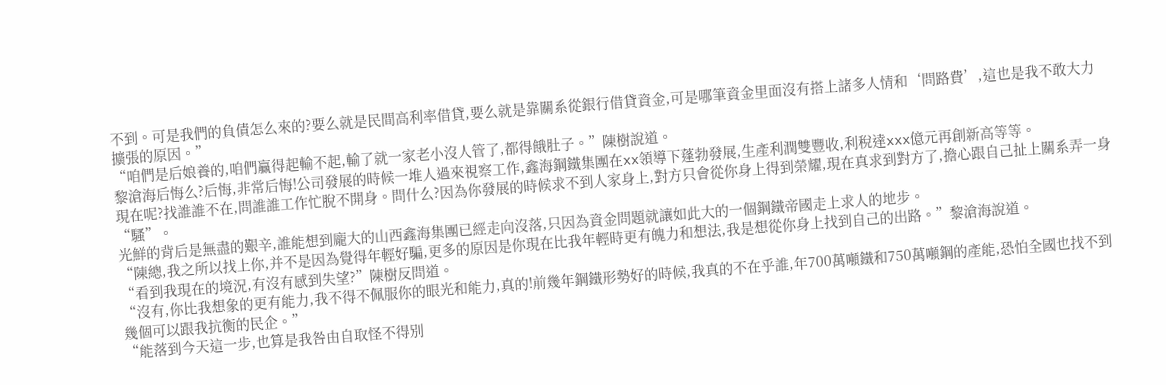不到。可是我們的負債怎么來的?要么就是民間高利率借貸,要么就是靠關系從銀行借貸資金,可是哪筆資金里面沒有搭上諸多人情和‘問路費’,這也是我不敢大力擴張的原因。”
“咱們是后娘養的,咱們贏得起輸不起,輸了就一家老小沒人管了,都得餓肚子。”陳樹說道。
黎滄海后悔么?后悔,非常后悔!公司發展的時候一堆人過來視察工作,鑫海鋼鐵集團在xx領導下蓬勃發展,生產利潤雙豐收,利稅達xxx億元再創新高等等。
現在呢?找誰誰不在,問誰誰工作忙脫不開身。問什么?因為你發展的時候求不到人家身上,對方只會從你身上得到榮耀,現在真求到對方了,擔心跟自己扯上關系弄一身“騷”。
光鮮的背后是無盡的艱辛,誰能想到龐大的山西鑫海集團已經走向沒落,只因為資金問題就讓如此大的一個鋼鐵帝國走上求人的地步。
“陳總,我之所以找上你,并不是因為覺得年輕好騙,更多的原因是你現在比我年輕時更有魄力和想法,我是想從你身上找到自己的出路。”黎滄海說道。
“看到我現在的境況,有沒有感到失望?”陳樹反問道。
“沒有,你比我想象的更有能力,我不得不佩服你的眼光和能力,真的!前幾年鋼鐵形勢好的時候,我真的不在乎誰,年700萬噸鐵和750萬噸鋼的產能,恐怕全國也找不到幾個可以跟我抗衡的民企。”
“能落到今天這一步,也算是我咎由自取怪不得別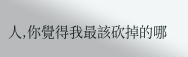人,你覺得我最該砍掉的哪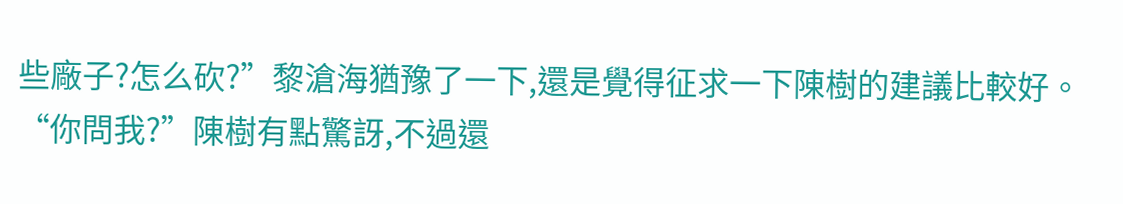些廠子?怎么砍?”黎滄海猶豫了一下,還是覺得征求一下陳樹的建議比較好。
“你問我?”陳樹有點驚訝,不過還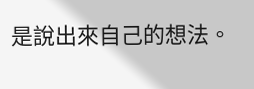是說出來自己的想法。